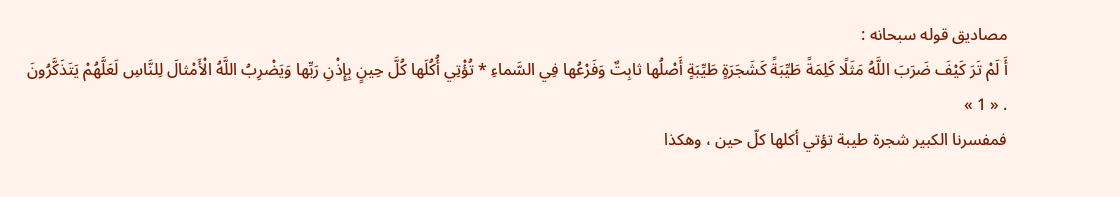مصاديق قوله سبحانه :
أَ لَمْ تَرَ كَيْفَ ضَرَبَ اللَّهُ مَثَلًا كَلِمَةً طَيِّبَةً كَشَجَرَةٍ طَيِّبَةٍ أَصْلُها ثابِتٌ وَفَرْعُها فِي السَّماءِ * تُؤْتِي أُكُلَها كُلَّ حِينٍ بِإِذْنِ رَبِّها وَيَضْرِبُ اللَّهُ الْأَمْثالَ لِلنَّاسِ لَعَلَّهُمْ يَتَذَكَّرُونَ
. « 1 »
فمفسرنا الكبير شجرة طيبة تؤتي أكلها كلّ حين ، وهكذا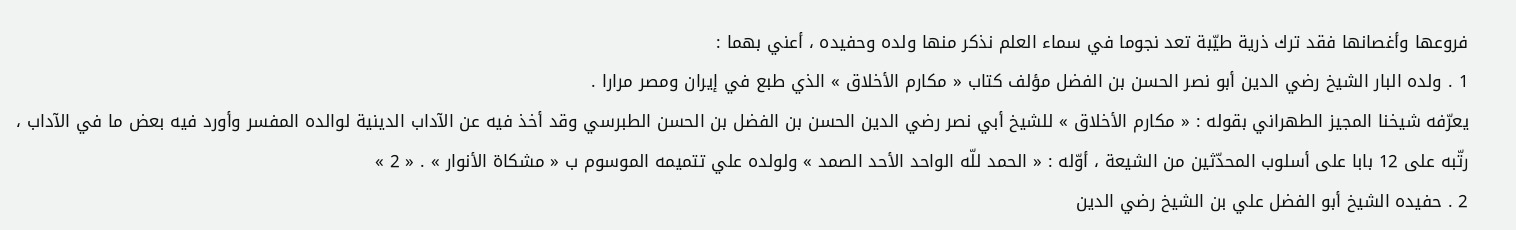فروعها وأغصانها فقد ترك ذرية طيّبة تعد نجوما في سماء العلم نذكر منها ولده وحفيده ، أعني بهما :
1 . ولده البار الشيخ رضي الدين أبو نصر الحسن بن الفضل مؤلف كتاب « مكارم الأخلاق » الذي طبع في إيران ومصر مرارا .
يعرّفه شيخنا المجيز الطهراني بقوله : « مكارم الأخلاق » للشيخ أبي نصر رضي الدين الحسن بن الفضل بن الحسن الطبرسي وقد أخذ فيه عن الآداب الدينية لوالده المفسر وأورد فيه بعض ما في الآداب ، رتّبه على 12 بابا على أسلوب المحدّثين من الشيعة ، أوّله : « الحمد للّه الواحد الأحد الصمد » ولولده علي تتميمه الموسوم ب « مشكاة الأنوار » . « 2 »
2 . حفيده الشيخ أبو الفضل علي بن الشيخ رضي الدين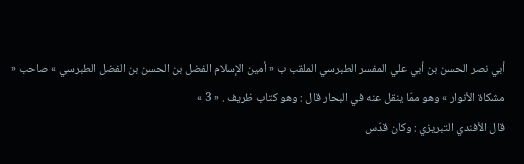أبي نصر الحسن بن أبي علي المفسر الطبرسي الملقب ب « أمين الإسلام الفضل بن الحسن بن الفضل الطبرسي » صاحب « مشكاة الأنوار » وهو ممّا ينقل عنه في البحار قال : وهو كتاب ظريف . « 3 »
قال الأفندي التبريزي : وكان قدّس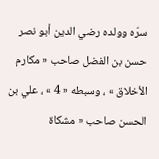سرّه وولده رضي الدين أبو نصر حسن بن الفضل صاحب « مكارم الأخلاق » ، وسبطه « 4 » ، علي بن الحسن صاحب « مشكاة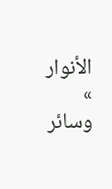الأنوار » وسائر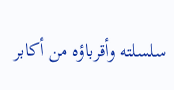سلسلته وأقرباؤه من أكابر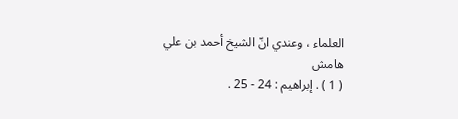العلماء ، وعندي انّ الشيخ أحمد بن علي
هامش
( 1 ) . إبراهيم : 24 - 25 .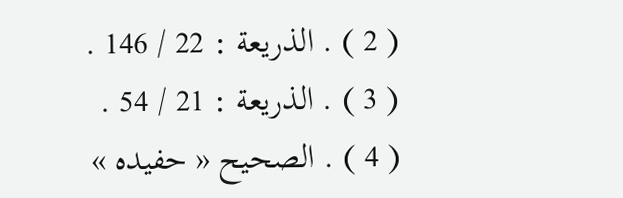( 2 ) . الذريعة : 22 / 146 .
( 3 ) . الذريعة : 21 / 54 .
( 4 ) . الصحيح « حفيده »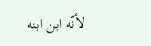لأنّه ابن ابنه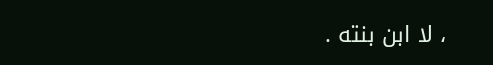، لا ابن بنته .